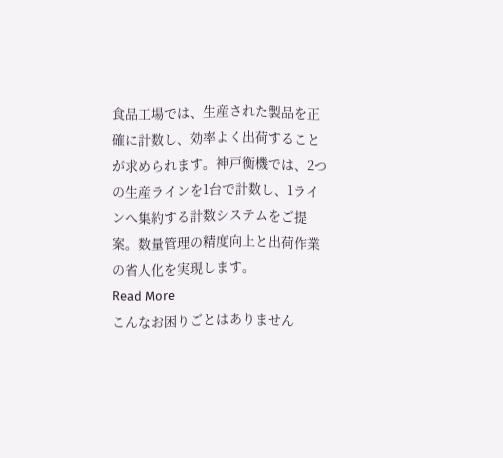食品工場では、生産された製品を正確に計数し、効率よく出荷することが求められます。神戸衡機では、2つの生産ラインを1台で計数し、1ラインへ集約する計数システムをご提案。数量管理の精度向上と出荷作業の省人化を実現します。
Read More
こんなお困りごとはありません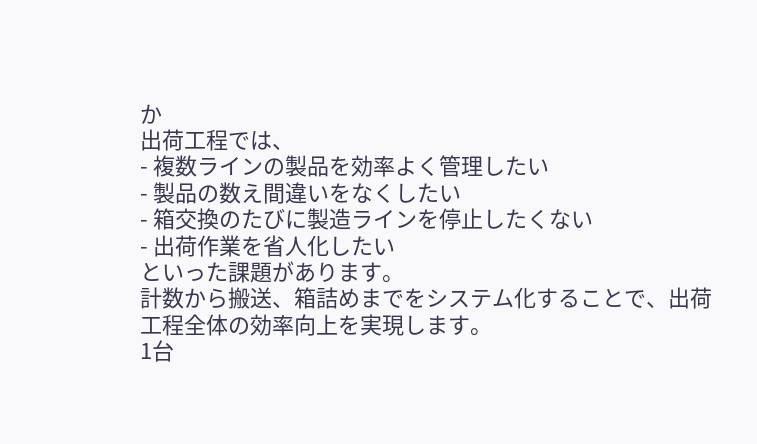か
出荷工程では、
- 複数ラインの製品を効率よく管理したい
- 製品の数え間違いをなくしたい
- 箱交換のたびに製造ラインを停止したくない
- 出荷作業を省人化したい
といった課題があります。
計数から搬送、箱詰めまでをシステム化することで、出荷工程全体の効率向上を実現します。
1台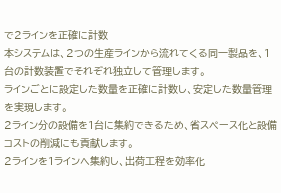で2ラインを正確に計数
本システムは、2つの生産ラインから流れてくる同一製品を、1台の計数装置でそれぞれ独立して管理します。
ラインごとに設定した数量を正確に計数し、安定した数量管理を実現します。
2ライン分の設備を1台に集約できるため、省スペース化と設備コストの削減にも貢献します。
2ラインを1ラインへ集約し、出荷工程を効率化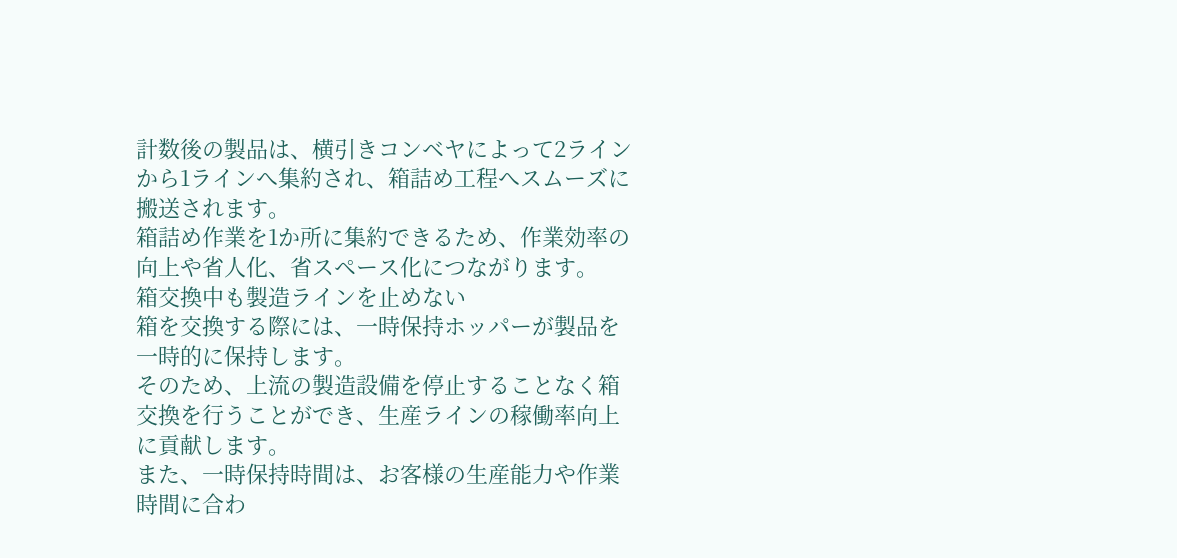計数後の製品は、横引きコンベヤによって2ラインから1ラインへ集約され、箱詰め工程へスムーズに搬送されます。
箱詰め作業を1か所に集約できるため、作業効率の向上や省人化、省スペース化につながります。
箱交換中も製造ラインを止めない
箱を交換する際には、一時保持ホッパーが製品を一時的に保持します。
そのため、上流の製造設備を停止することなく箱交換を行うことができ、生産ラインの稼働率向上に貢献します。
また、一時保持時間は、お客様の生産能力や作業時間に合わ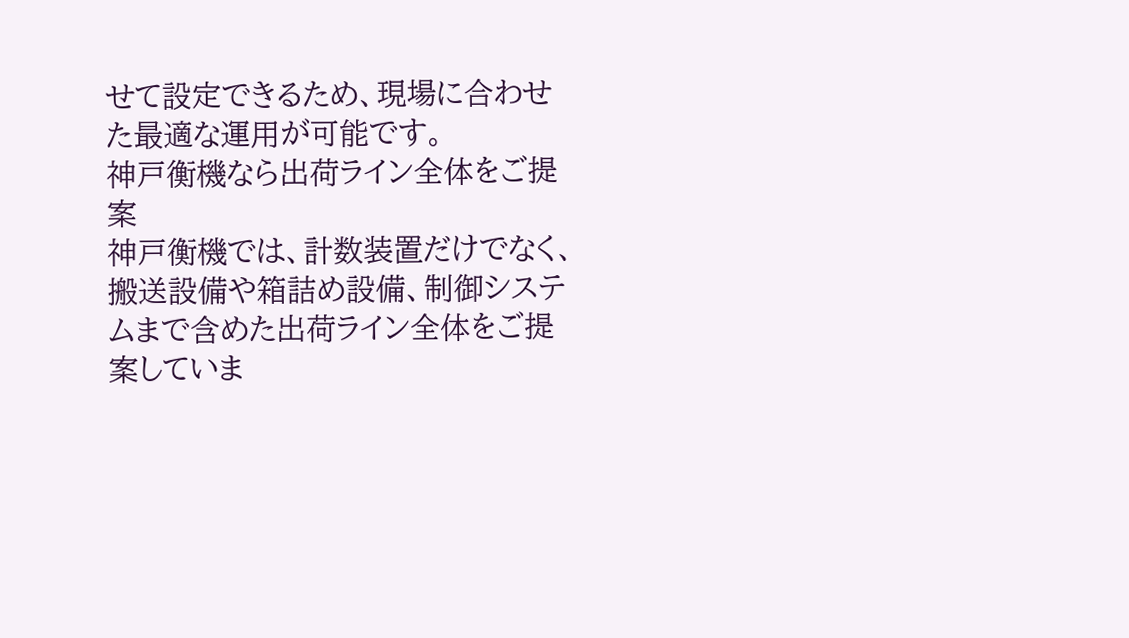せて設定できるため、現場に合わせた最適な運用が可能です。
神戸衡機なら出荷ライン全体をご提案
神戸衡機では、計数装置だけでなく、搬送設備や箱詰め設備、制御システムまで含めた出荷ライン全体をご提案していま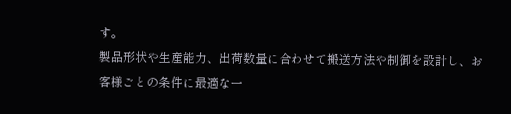す。
製品形状や生産能力、出荷数量に合わせて搬送方法や制御を設計し、お客様ごとの条件に最適な一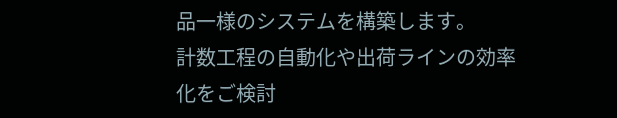品一様のシステムを構築します。
計数工程の自動化や出荷ラインの効率化をご検討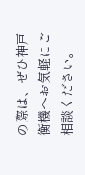の際は、ぜひ神戸衡機へお気軽にご相談ください。